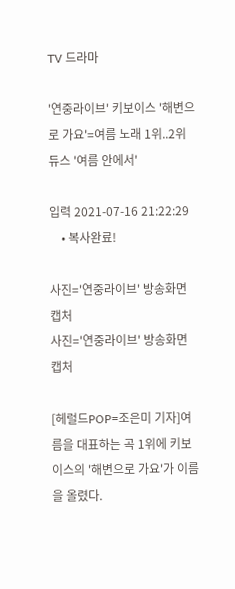TV 드라마

'연중라이브' 키보이스 '해변으로 가요'=여름 노래 1위..2위 듀스 '여름 안에서'

입력 2021-07-16 21:22:29
    • 복사완료!

사진='연중라이브' 방송화면 캡처
사진='연중라이브' 방송화면 캡처

[헤럴드POP=조은미 기자]여름을 대표하는 곡 1위에 키보이스의 '해변으로 가요'가 이름을 올렸다.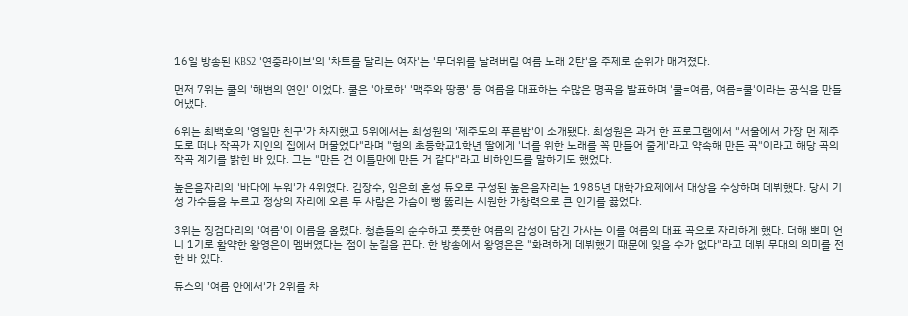16일 방송된 KBS2 '연중라이브'의 '차트를 달리는 여자'는 '무더위를 날려버릴 여름 노래 2탄'을 주제로 순위가 매겨졌다.

먼저 7위는 쿨의 '해변의 연인' 이었다. 쿨은 '아로하' '맥주와 땅콩' 등 여름을 대표하는 수많은 명곡을 발표하며 '쿨=여름, 여름=쿨'이라는 공식을 만들어냈다.

6위는 최백호의 '영일만 친구'가 차지했고 5위에서는 최성원의 '제주도의 푸른밤'이 소개됐다. 최성원은 과거 한 프로그램에서 "서울에서 가장 먼 제주도로 떠나 작곡가 지인의 집에서 머물었다"라며 "형의 초등학교1학년 딸에게 '너를 위한 노래를 꼭 만들어 줄게'라고 약속해 만든 곡"이라고 해당 곡의 작곡 계기를 밝힌 바 있다. 그는 "만든 건 이틀만에 만든 거 같다"라고 비하인드를 말하기도 했었다.

높은음자리의 '바다에 누워'가 4위였다. 김장수, 임은희 혼성 듀오로 구성된 높은음자리는 1985년 대학가요제에서 대상을 수상하며 데뷔했다. 당시 기성 가수들을 누르고 정상의 자리에 오른 두 사람은 가슴이 뻥 뚫리는 시원한 가창력으로 큰 인기를 끓었다.

3위는 징검다리의 '여름'이 이름을 올렸다. 청춘들의 순수하고 풋풋한 여름의 감성이 담긴 가사는 이를 여름의 대표 곡으로 자리하게 했다. 더해 뽀미 언니 1기로 활약한 왕영은이 멤버였다는 점이 눈길을 끈다. 한 방송에서 왕영은은 "화려하게 데뷔했기 때문에 잊을 수가 없다"라고 데뷔 무대의 의미를 전한 바 있다.

듀스의 '여름 안에서'가 2위를 차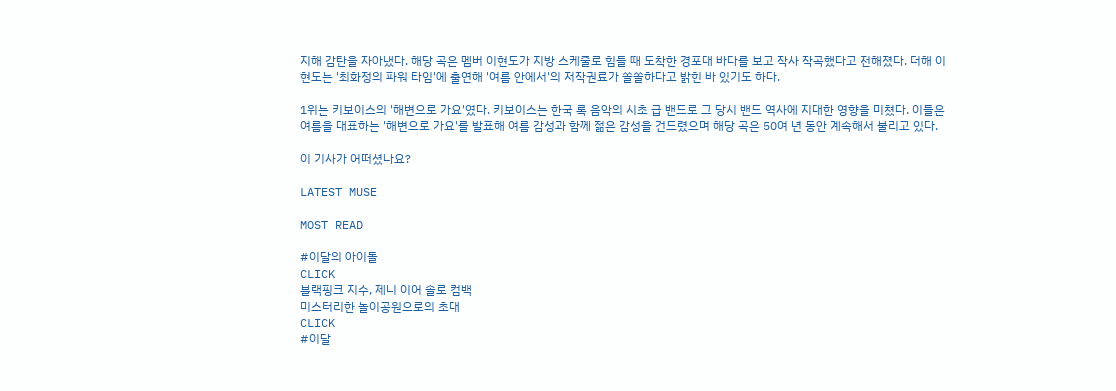지해 감탄을 자아냈다. 해당 곡은 멤버 이현도가 지방 스케줄로 힘들 때 도착한 경포대 바다를 보고 작사 작곡했다고 전해졌다. 더해 이현도는 '최화정의 파워 타임'에 출연해 '여름 안에서'의 저작권료가 쏠쏠하다고 밝힌 바 있기도 하다.

1위는 키보이스의 '해변으로 가요'였다. 키보이스는 한국 록 음악의 시초 급 밴드로 그 당시 밴드 역사에 지대한 영향을 미쳤다. 이들은 여름을 대표하는 '해변으로 가요'를 발표해 여름 감성과 함께 젊은 감성을 건드렸으며 해당 곡은 50여 년 동안 계속해서 불리고 있다.

이 기사가 어떠셨나요?

LATEST MUSE

MOST READ

#이달의 아이돌
CLICK
블랙핑크 지수, 제니 이어 솔로 컴백
미스터리한 놀이공원으로의 초대
CLICK
#이달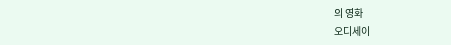의 영화
오디세이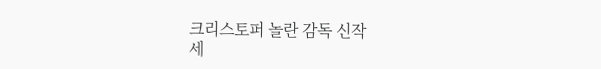크리스토퍼 놀란 감독 신작
세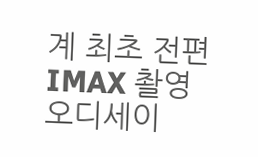계 최초 전편 IMAX 촬영
오디세이